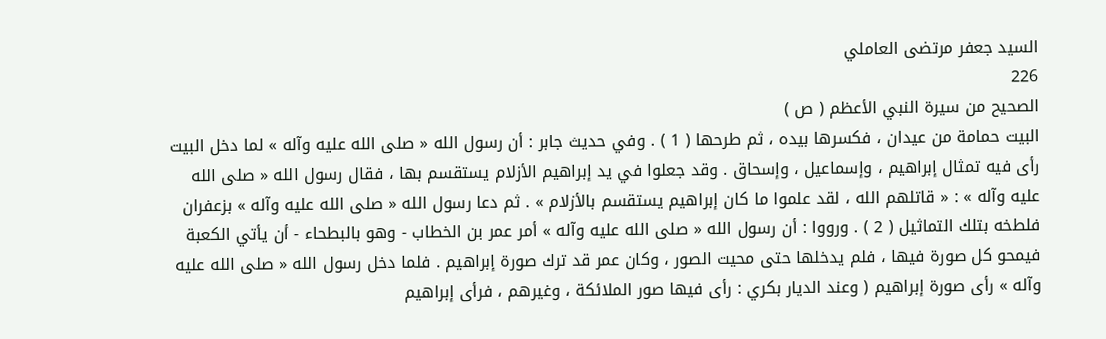السيد جعفر مرتضى العاملي
226
الصحيح من سيرة النبي الأعظم ( ص )
البيت حمامة من عيدان ، فكسرها بيده ، ثم طرحها ( 1 ) . وفي حديث جابر : أن رسول الله « صلى الله عليه وآله » لما دخل البيت رأى فيه تمثال إبراهيم ، وإسماعيل ، وإسحاق . وقد جعلوا في يد إبراهيم الأزلام يستقسم بها ، فقال رسول الله « صلى الله عليه وآله » : « قاتلهم الله ، لقد علموا ما كان إبراهيم يستقسم بالأزلام » . ثم دعا رسول الله « صلى الله عليه وآله » بزعفران فلطخه بتلك التماثيل ( 2 ) . ورووا : أن رسول الله « صلى الله عليه وآله » أمر عمر بن الخطاب - وهو بالبطحاء - أن يأتي الكعبة فيمحو كل صورة فيها ، فلم يدخلها حتى محيت الصور ، وكان عمر قد ترك صورة إبراهيم . فلما دخل رسول الله « صلى الله عليه وآله » رأى صورة إبراهيم ( وعند الديار بكري : رأى فيها صور الملائكة ، وغيرهم ، فرأى إبراهيم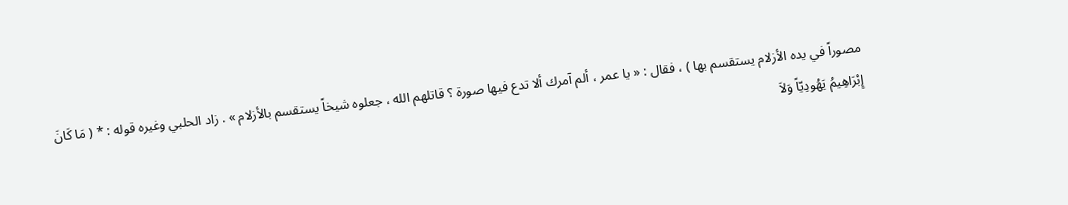مصوراً في يده الأزلام يستقسم بها ) ، فقال : « يا عمر ، ألم آمرك ألا تدع فيها صورة ؟ قاتلهم الله ، جعلوه شيخاً يستقسم بالأزلام » . زاد الحلبي وغيره قوله : * ( مَا كَانَ إِبْرَاهِيمُ يَهُودِيّاً وَلاَ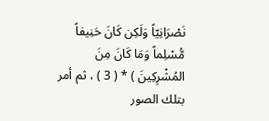نَصْرَانِيّاً وَلَكِن كَانَ حَنِيفاً مُّسْلِماً وَمَا كَانَ مِنَ المُشْرِكِينَ ) * ( 3 ) ، ثم أمر بتلك الصور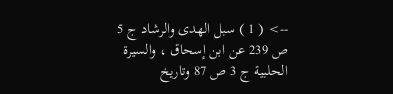--> ( 1 ) سبل الهدى والرشاد ج 5 ص 239 عن ابن إسحاق ، والسيرة الحلبية ج 3 ص 87 وتاريخ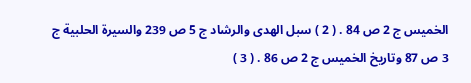الخميس ج 2 ص 84 . ( 2 ) سبل الهدى والرشاد ج 5 ص 239 والسيرة الحلبية ج 3 ص 87 وتاريخ الخميس ج 2 ص 86 . ( 3 )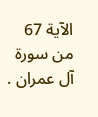الآية 67 من سورة آل عمران .